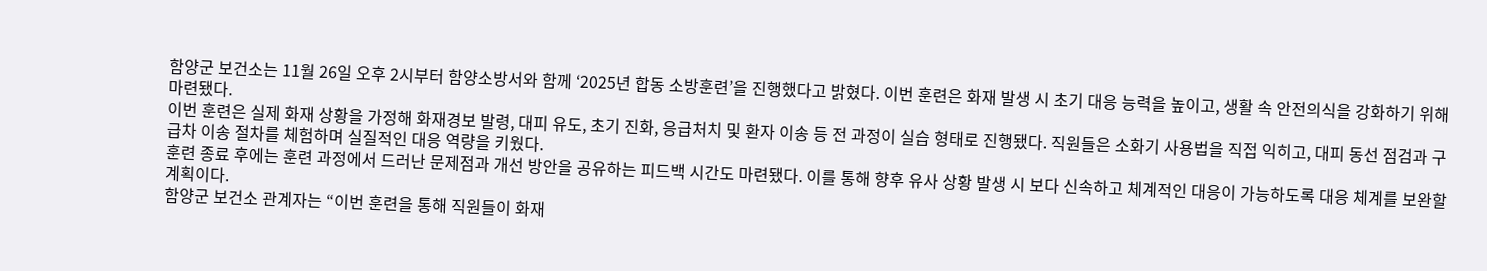함양군 보건소는 11월 26일 오후 2시부터 함양소방서와 함께 ‘2025년 합동 소방훈련’을 진행했다고 밝혔다. 이번 훈련은 화재 발생 시 초기 대응 능력을 높이고, 생활 속 안전의식을 강화하기 위해 마련됐다.
이번 훈련은 실제 화재 상황을 가정해 화재경보 발령, 대피 유도, 초기 진화, 응급처치 및 환자 이송 등 전 과정이 실습 형태로 진행됐다. 직원들은 소화기 사용법을 직접 익히고, 대피 동선 점검과 구급차 이송 절차를 체험하며 실질적인 대응 역량을 키웠다.
훈련 종료 후에는 훈련 과정에서 드러난 문제점과 개선 방안을 공유하는 피드백 시간도 마련됐다. 이를 통해 향후 유사 상황 발생 시 보다 신속하고 체계적인 대응이 가능하도록 대응 체계를 보완할 계획이다.
함양군 보건소 관계자는 “이번 훈련을 통해 직원들이 화재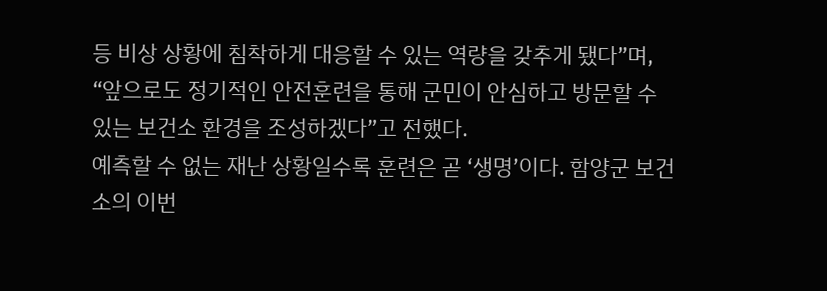등 비상 상황에 침착하게 대응할 수 있는 역량을 갖추게 됐다”며, “앞으로도 정기적인 안전훈련을 통해 군민이 안심하고 방문할 수 있는 보건소 환경을 조성하겠다”고 전했다.
예측할 수 없는 재난 상황일수록 훈련은 곧 ‘생명’이다. 함양군 보건소의 이번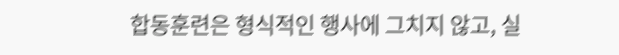합동훈련은 형식적인 행사에 그치지 않고, 실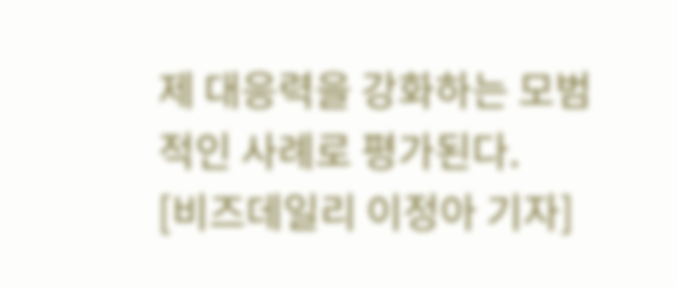제 대응력을 강화하는 모범적인 사례로 평가된다.
[비즈데일리 이정아 기자]